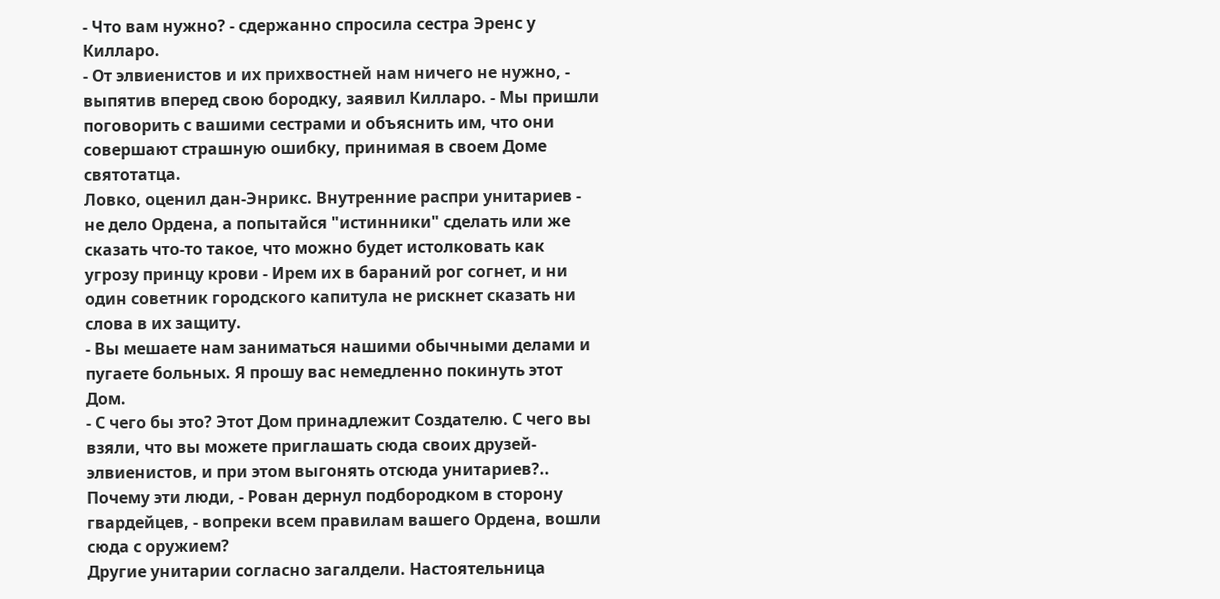- Что вам нужно? - сдержанно спросила сестра Эренс у Килларо.
- От элвиенистов и их прихвостней нам ничего не нужно, - выпятив вперед свою бородку, заявил Килларо. - Мы пришли поговорить с вашими сестрами и объяснить им, что они совершают страшную ошибку, принимая в своем Доме святотатца.
Ловко, оценил дан-Энрикс. Внутренние распри унитариев - не дело Ордена, а попытайся "истинники" сделать или же сказать что-то такое, что можно будет истолковать как угрозу принцу крови - Ирем их в бараний рог согнет, и ни один советник городского капитула не рискнет сказать ни слова в их защиту.
- Вы мешаете нам заниматься нашими обычными делами и пугаете больных. Я прошу вас немедленно покинуть этот Дом.
- С чего бы это? Этот Дом принадлежит Создателю. С чего вы взяли, что вы можете приглашать сюда своих друзей-элвиенистов, и при этом выгонять отсюда унитариев?.. Почему эти люди, - Рован дернул подбородком в сторону гвардейцев, - вопреки всем правилам вашего Ордена, вошли сюда с оружием?
Другие унитарии согласно загалдели. Настоятельница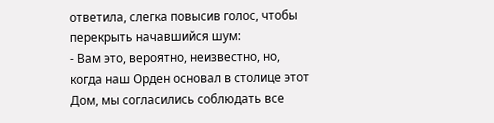ответила, слегка повысив голос, чтобы перекрыть начавшийся шум:
- Вам это, вероятно, неизвестно, но, когда наш Орден основал в столице этот Дом, мы согласились соблюдать все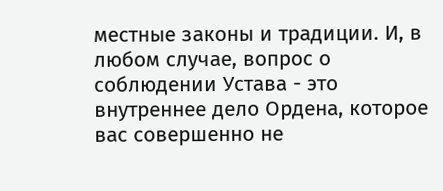местные законы и традиции. И, в любом случае, вопрос о соблюдении Устава - это внутреннее дело Ордена, которое вас совершенно не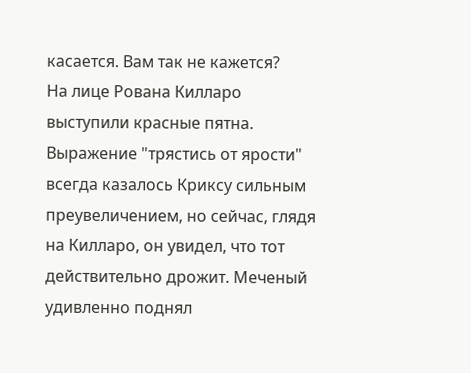касается. Вам так не кажется?
На лице Рована Килларо выступили красные пятна. Выражение "трястись от ярости" всегда казалось Криксу сильным преувеличением, но сейчас, глядя на Килларо, он увидел, что тот действительно дрожит. Меченый удивленно поднял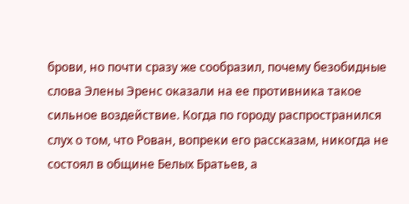брови, но почти сразу же сообразил, почему безобидные слова Элены Эренс оказали на ее противника такое сильное воздействие. Когда по городу распространился слух о том, что Рован, вопреки его рассказам, никогда не состоял в общине Белых Братьев, а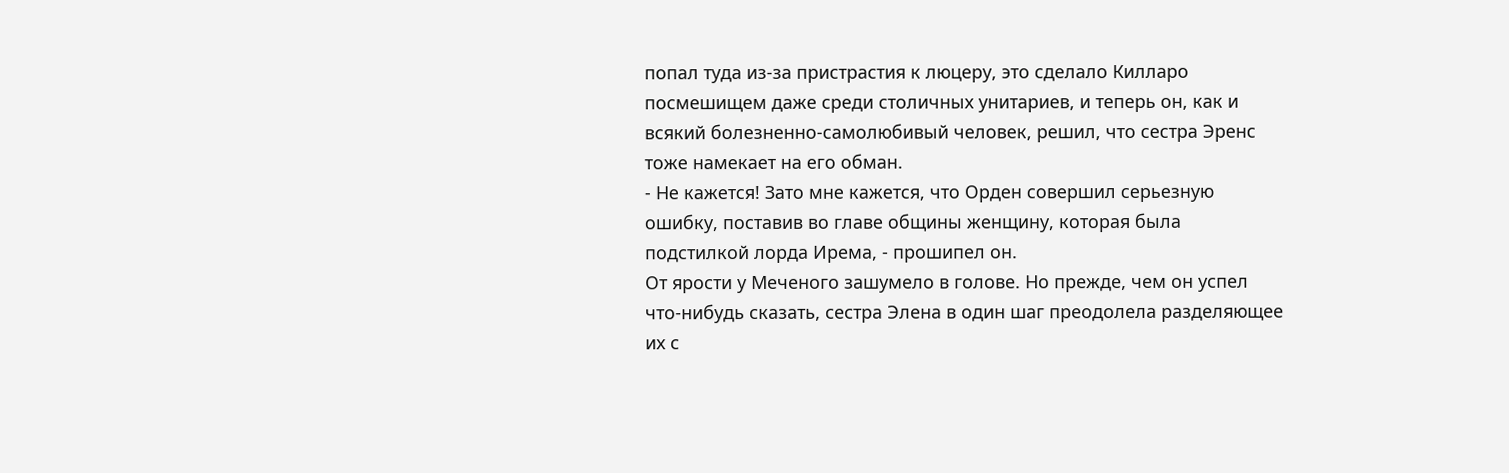попал туда из-за пристрастия к люцеру, это сделало Килларо посмешищем даже среди столичных унитариев, и теперь он, как и всякий болезненно-самолюбивый человек, решил, что сестра Эренс тоже намекает на его обман.
- Не кажется! Зато мне кажется, что Орден совершил серьезную ошибку, поставив во главе общины женщину, которая была подстилкой лорда Ирема, - прошипел он.
От ярости у Меченого зашумело в голове. Но прежде, чем он успел что-нибудь сказать, сестра Элена в один шаг преодолела разделяющее их с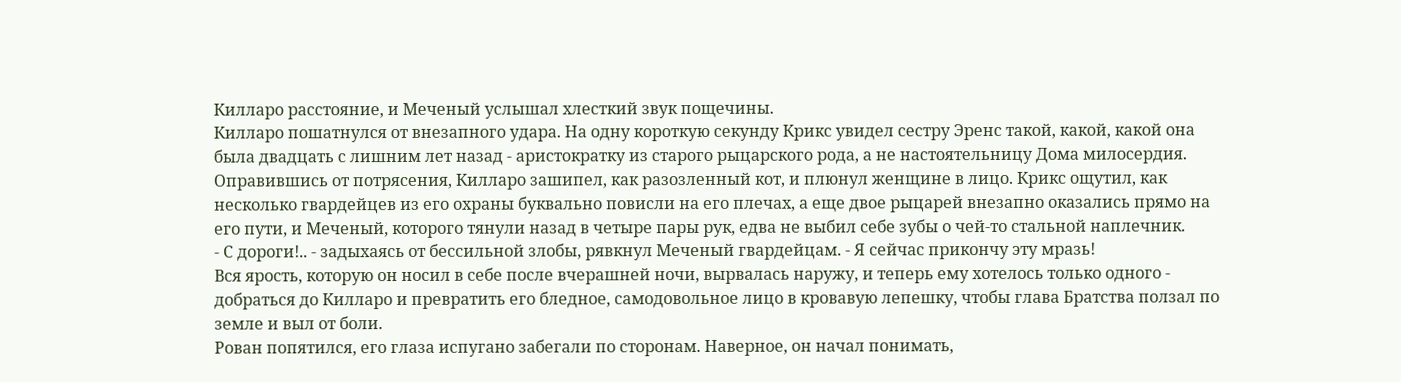Килларо расстояние, и Меченый услышал хлесткий звук пощечины.
Килларо пошатнулся от внезапного удара. На одну короткую секунду Крикс увидел сестру Эренс такой, какой, какой она была двадцать с лишним лет назад - аристократку из старого рыцарского рода, а не настоятельницу Дома милосердия.
Оправившись от потрясения, Килларо зашипел, как разозленный кот, и плюнул женщине в лицо. Крикс ощутил, как несколько гвардейцев из его охраны буквально повисли на его плечах, а еще двое рыцарей внезапно оказались прямо на его пути, и Меченый, которого тянули назад в четыре пары рук, едва не выбил себе зубы о чей-то стальной наплечник.
- С дороги!.. - задыхаясь от бессильной злобы, рявкнул Меченый гвардейцам. - Я сейчас прикончу эту мразь!
Вся ярость, которую он носил в себе после вчерашней ночи, вырвалась наружу, и теперь ему хотелось только одного - добраться до Килларо и превратить его бледное, самодовольное лицо в кровавую лепешку, чтобы глава Братства ползал по земле и выл от боли.
Рован попятился, его глаза испугано забегали по сторонам. Наверное, он начал понимать,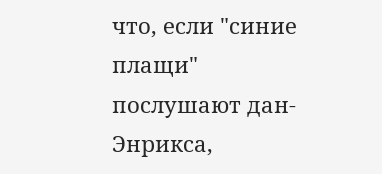что, если "синие плащи" послушают дан-Энрикса,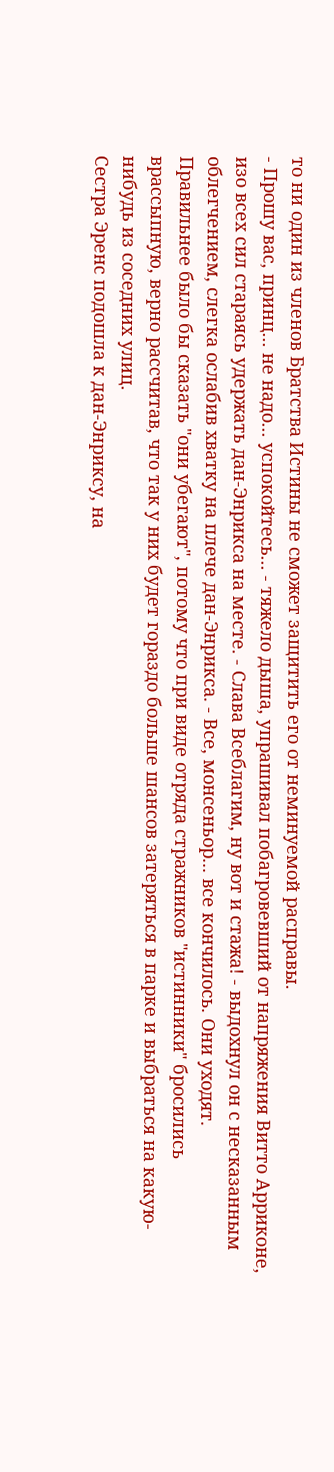то ни один из членов Братства Истины не сможет защитить его от неминуемой расправы.
- Прошу вас, принц... не надо... успокойтесь... - тяжело дыша, упрашивал побагровевший от напряжения Витто Арриконе, изо всех сил стараясь удержать дан-Энрикса на месте. - Слава Всеблагим, ну вот и стажа! - выдохнул он с несказанным облегчением, слегка ослабив хватку на плече дан-Энрикса. - Все, монсеньор... все кончилось. Они уходят.
Правильнее было бы сказать "они убегают", потому что при виде отряда стражников "истинники" бросились врассыпную, верно рассчитав, что так у них будет гораздо больше шансов затеряться в парке и выбраться на какую-нибудь из соседних улиц.
Сестра Эренс подошла к дан-Энриксу, на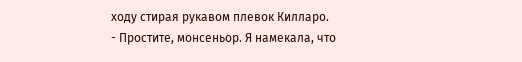ходу стирая рукавом плевок Килларо.
- Простите, монсеньор. Я намекала, что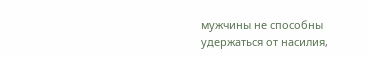мужчины не способны удержаться от насилия,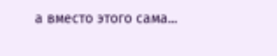а вместо этого сама...